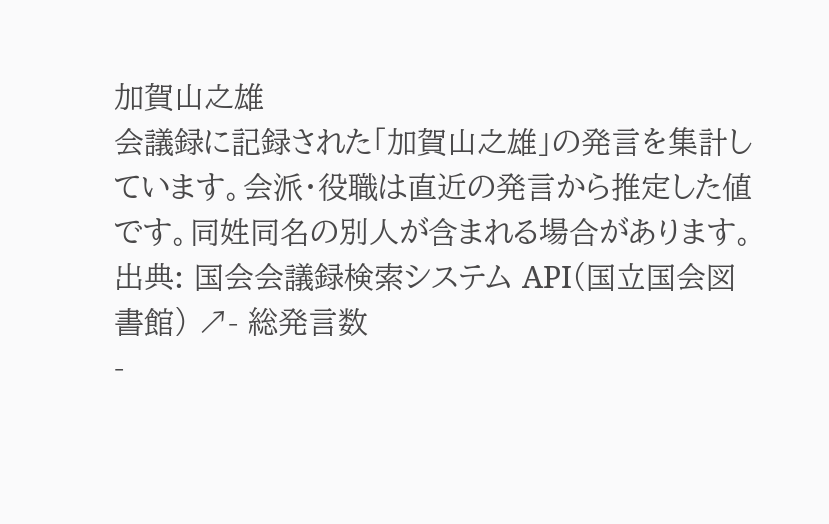加賀山之雄
会議録に記録された「加賀山之雄」の発言を集計しています。会派・役職は直近の発言から推定した値です。同姓同名の別人が含まれる場合があります。
出典: 国会会議録検索システム API(国立国会図書館) ↗- 総発言数
-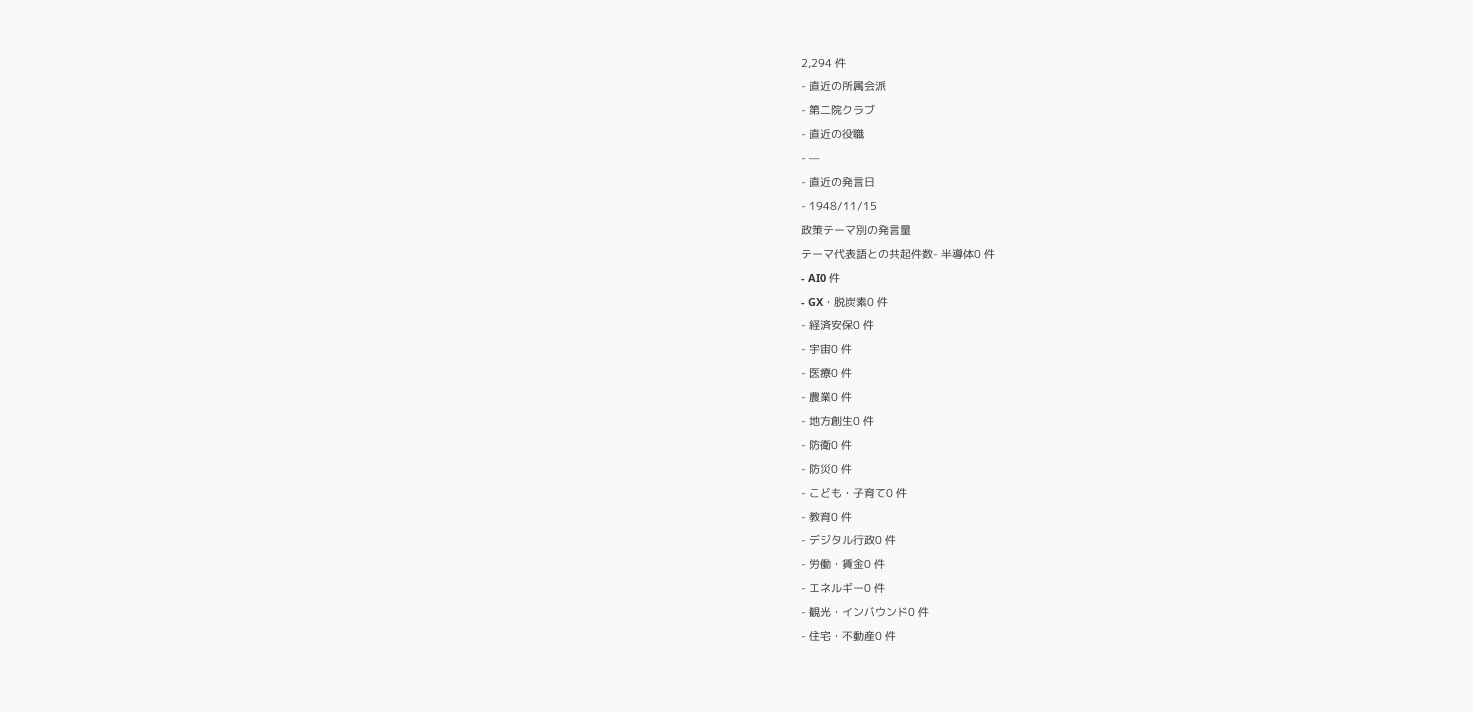2,294 件
- 直近の所属会派
- 第二院クラブ
- 直近の役職
- —
- 直近の発言日
- 1948/11/15
政策テーマ別の発言量
テーマ代表語との共起件数- 半導体0 件
- AI0 件
- GX・脱炭素0 件
- 経済安保0 件
- 宇宙0 件
- 医療0 件
- 農業0 件
- 地方創生0 件
- 防衛0 件
- 防災0 件
- こども・子育て0 件
- 教育0 件
- デジタル行政0 件
- 労働・賃金0 件
- エネルギー0 件
- 観光・インバウンド0 件
- 住宅・不動産0 件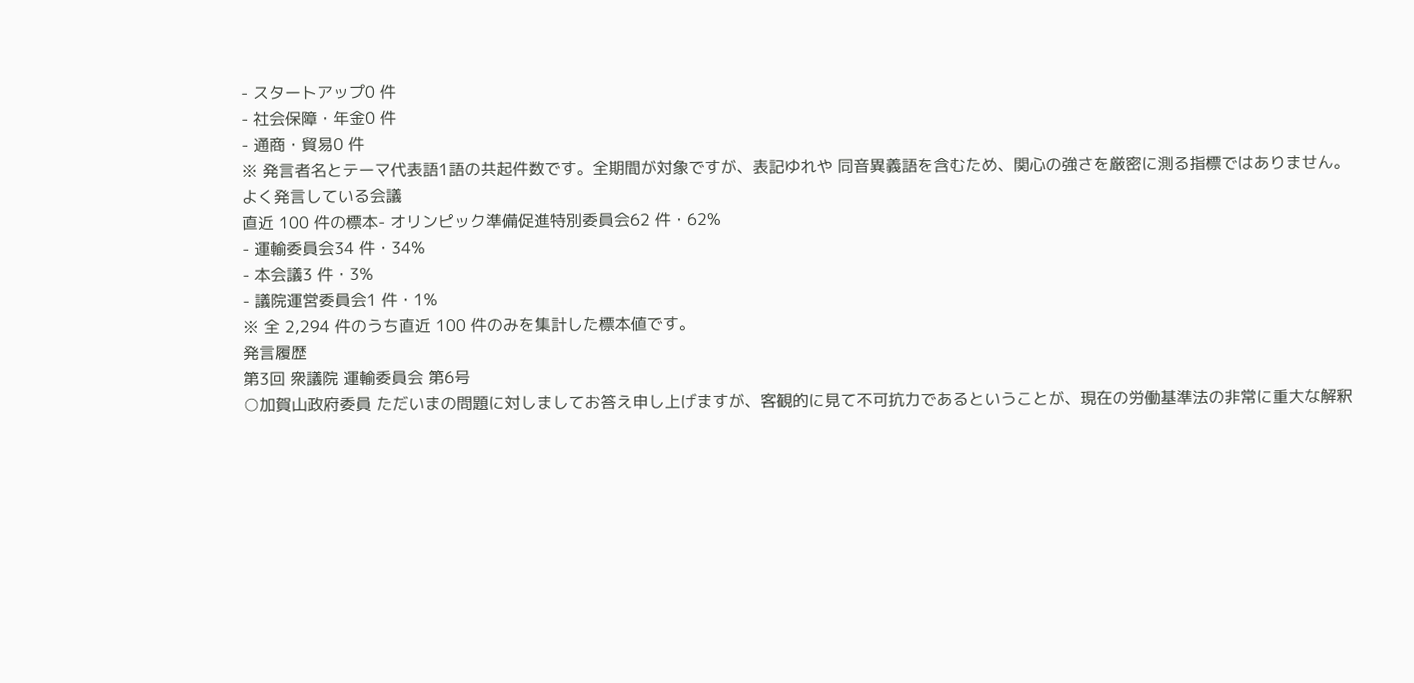- スタートアップ0 件
- 社会保障・年金0 件
- 通商・貿易0 件
※ 発言者名とテーマ代表語1語の共起件数です。全期間が対象ですが、表記ゆれや 同音異義語を含むため、関心の強さを厳密に測る指標ではありません。
よく発言している会議
直近 100 件の標本- オリンピック準備促進特別委員会62 件・62%
- 運輸委員会34 件・34%
- 本会議3 件・3%
- 議院運営委員会1 件・1%
※ 全 2,294 件のうち直近 100 件のみを集計した標本値です。
発言履歴
第3回 衆議院 運輸委員会 第6号
○加賀山政府委員 ただいまの問題に対しましてお答え申し上げますが、客観的に見て不可抗力であるということが、現在の労働基準法の非常に重大な解釈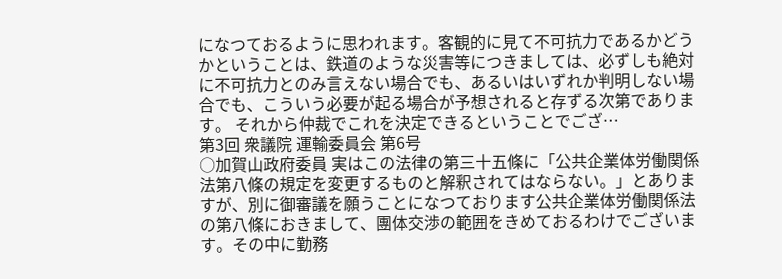になつておるように思われます。客観的に見て不可抗力であるかどうかということは、鉄道のような災害等につきましては、必ずしも絶対に不可抗力とのみ言えない場合でも、あるいはいずれか判明しない場合でも、こういう必要が起る場合が予想されると存ずる次第であります。 それから仲裁でこれを決定できるということでござ…
第3回 衆議院 運輸委員会 第6号
○加賀山政府委員 実はこの法律の第三十五條に「公共企業体労働関係法第八條の規定を変更するものと解釈されてはならない。」とありますが、別に御審議を願うことになつております公共企業体労働関係法の第八條におきまして、團体交渉の範囲をきめておるわけでございます。その中に勤務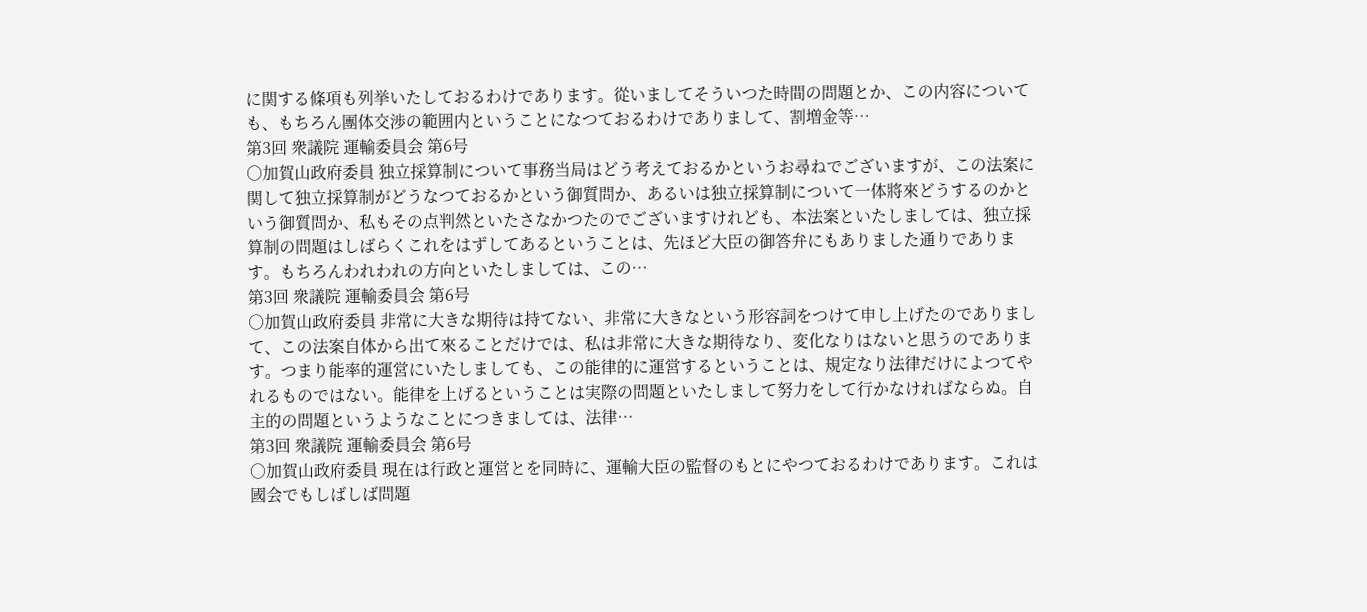に関する條項も列挙いたしておるわけであります。從いましてそういつた時間の問題とか、この内容についても、もちろん團体交渉の範囲内ということになつておるわけでありまして、割増金等…
第3回 衆議院 運輸委員会 第6号
○加賀山政府委員 独立採算制について事務当局はどう考えておるかというお尋ねでございますが、この法案に関して独立採算制がどうなつておるかという御質問か、あるいは独立採算制について一体將來どうするのかという御質問か、私もその点判然といたさなかつたのでございますけれども、本法案といたしましては、独立採算制の問題はしばらくこれをはずしてあるということは、先ほど大臣の御答弁にもありました通りであります。もちろんわれわれの方向といたしましては、この…
第3回 衆議院 運輸委員会 第6号
○加賀山政府委員 非常に大きな期待は持てない、非常に大きなという形容詞をつけて申し上げたのでありまして、この法案自体から出て來ることだけでは、私は非常に大きな期待なり、変化なりはないと思うのであります。つまり能率的運営にいたしましても、この能律的に運営するということは、規定なり法律だけによつてやれるものではない。能律を上げるということは実際の問題といたしまして努力をして行かなければならぬ。自主的の問題というようなことにつきましては、法律…
第3回 衆議院 運輸委員会 第6号
○加賀山政府委員 現在は行政と運営とを同時に、運輸大臣の監督のもとにやつておるわけであります。これは國会でもしばしば問題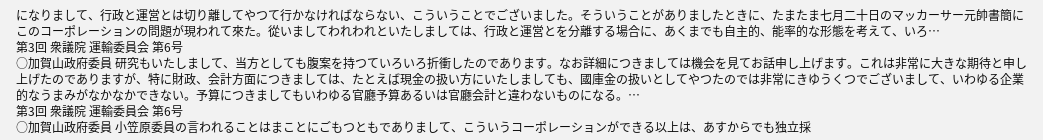になりまして、行政と運営とは切り離してやつて行かなければならない、こういうことでございました。そういうことがありましたときに、たまたま七月二十日のマッカーサー元帥書簡にこのコーポレーションの問題が現われて來た。從いましてわれわれといたしましては、行政と運営とを分離する場合に、あくまでも自主的、能率的な形態を考えて、いろ…
第3回 衆議院 運輸委員会 第6号
○加賀山政府委員 研究もいたしまして、当方としても腹案を持つていろいろ折衝したのであります。なお詳細につきましては機会を見てお話申し上げます。これは非常に大きな期待と申し上げたのでありますが、特に財政、会計方面につきましては、たとえば現金の扱い方にいたしましても、國庫金の扱いとしてやつたのでは非常にきゆうくつでございまして、いわゆる企業的なうまみがなかなかできない。予算につきましてもいわゆる官廳予算あるいは官廳会計と違わないものになる。…
第3回 衆議院 運輸委員会 第6号
○加賀山政府委員 小笠原委員の言われることはまことにごもつともでありまして、こういうコーポレーションができる以上は、あすからでも独立採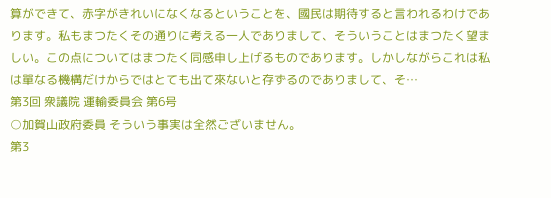算ができて、赤字がきれいになくなるということを、國民は期待すると言われるわけであります。私もまつたくその通りに考える一人でありまして、そういうことはまつたく望ましい。この点についてはまつたく同感申し上げるものであります。しかしながらこれは私は單なる機構だけからではとても出て來ないと存ずるのでありまして、そ…
第3回 衆議院 運輸委員会 第6号
○加賀山政府委員 そういう事実は全然ございません。
第3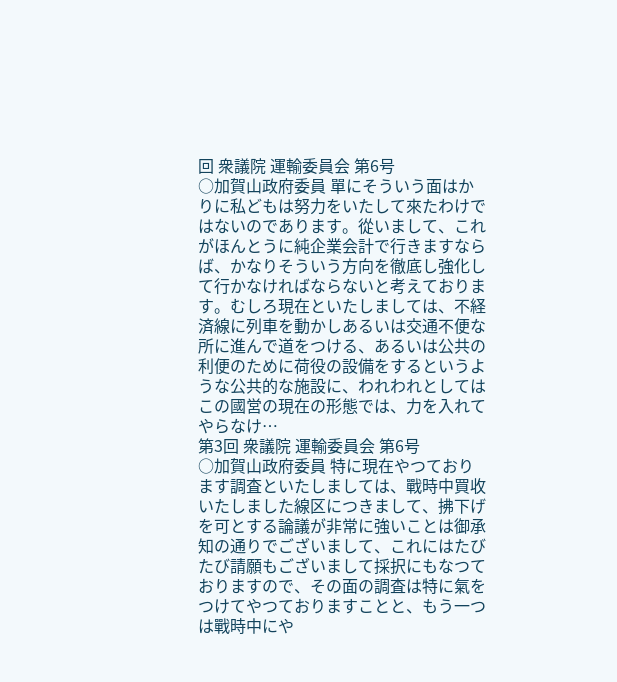回 衆議院 運輸委員会 第6号
○加賀山政府委員 單にそういう面はかりに私どもは努力をいたして來たわけではないのであります。從いまして、これがほんとうに純企業会計で行きますならば、かなりそういう方向を徹底し強化して行かなければならないと考えております。むしろ現在といたしましては、不経済線に列車を動かしあるいは交通不便な所に進んで道をつける、あるいは公共の利便のために荷役の設備をするというような公共的な施設に、われわれとしてはこの國営の現在の形態では、力を入れてやらなけ…
第3回 衆議院 運輸委員会 第6号
○加賀山政府委員 特に現在やつております調査といたしましては、戰時中買收いたしました線区につきまして、拂下げを可とする論議が非常に強いことは御承知の通りでございまして、これにはたびたび請願もございまして採択にもなつておりますので、その面の調査は特に氣をつけてやつておりますことと、もう一つは戰時中にや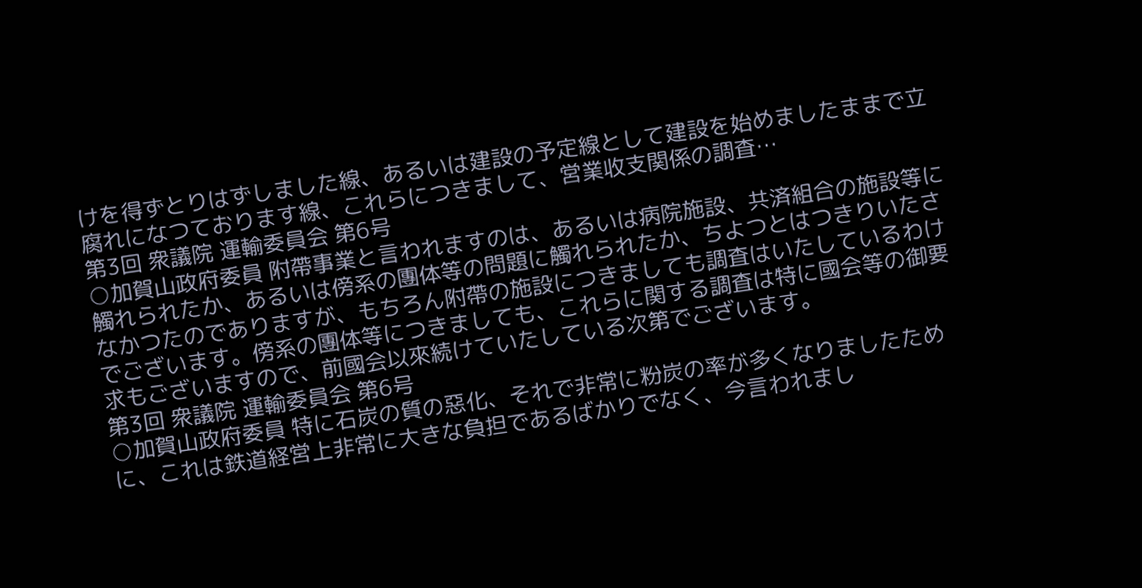けを得ずとりはずしました線、あるいは建設の予定線として建設を始めましたままで立腐れになつております線、これらにつきまして、営業收支関係の調査…
第3回 衆議院 運輸委員会 第6号
○加賀山政府委員 附帶事業と言われますのは、あるいは病院施設、共済組合の施設等に觸れられたか、あるいは傍系の團体等の問題に觸れられたか、ちよつとはつきりいたさなかつたのでありますが、もちろん附帶の施設につきましても調査はいたしているわけでございます。傍系の團体等につきましても、これらに関する調査は特に國会等の御要求もございますので、前國会以來続けていたしている次第でございます。
第3回 衆議院 運輸委員会 第6号
○加賀山政府委員 特に石炭の質の惡化、それで非常に粉炭の率が多くなりましたために、これは鉄道経営上非常に大きな負担であるばかりでなく、今言われまし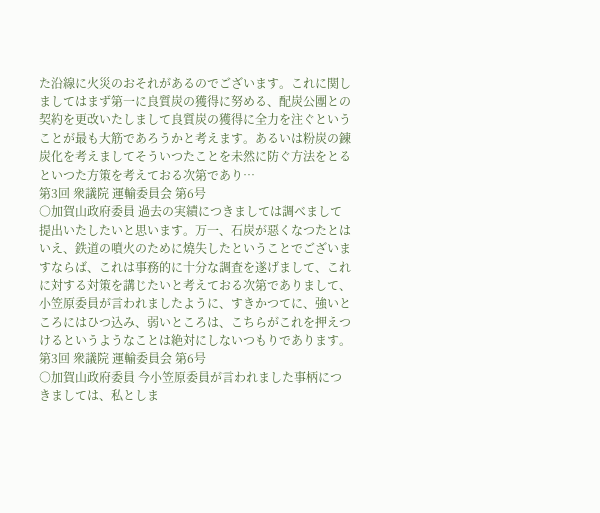た沿線に火災のおそれがあるのでございます。これに関しましてはまず第一に良質炭の獲得に努める、配炭公團との契約を更改いたしまして良質炭の獲得に全力を注ぐということが最も大筋であろうかと考えます。あるいは粉炭の錬炭化を考えましてそういつたことを未然に防ぐ方法をとるといつた方策を考えておる次第であり…
第3回 衆議院 運輸委員会 第6号
○加賀山政府委員 過去の実績につきましては調べまして提出いたしたいと思います。万一、石炭が惡くなつたとはいえ、鉄道の噴火のために燒失したということでございますならば、これは事務的に十分な調査を遂げまして、これに対する対策を講じたいと考えておる次第でありまして、小笠原委員が言われましたように、すきかつてに、強いところにはひつ込み、弱いところは、こちらがこれを押えつけるというようなことは絶対にしないつもりであります。
第3回 衆議院 運輸委員会 第6号
○加賀山政府委員 今小笠原委員が言われました事柄につきましては、私としま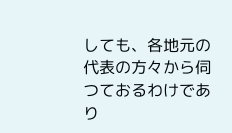しても、各地元の代表の方々から伺つておるわけであり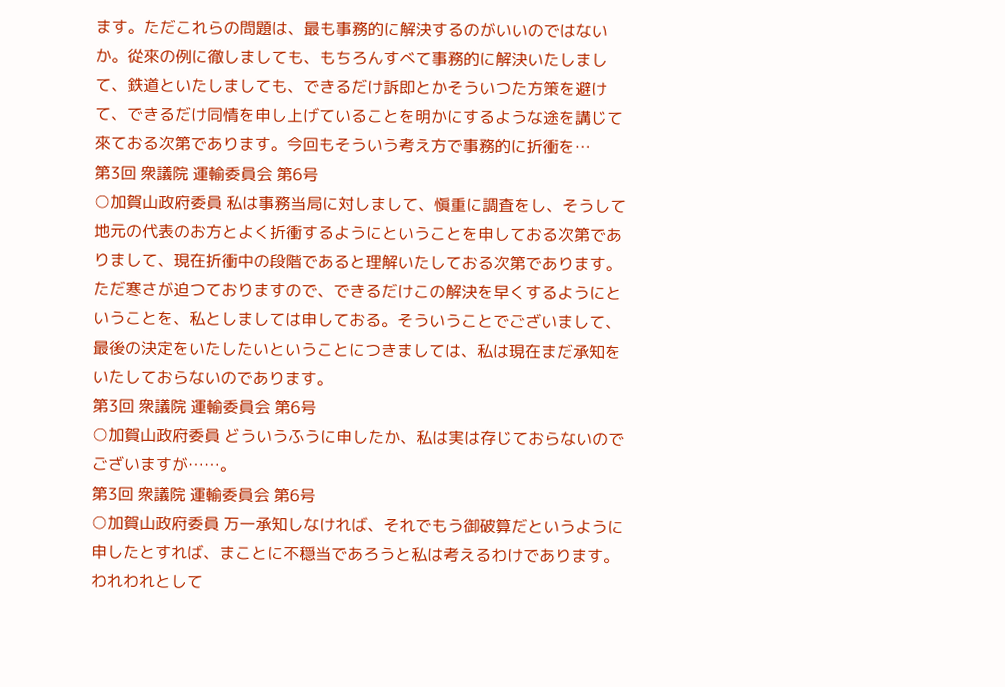ます。ただこれらの問題は、最も事務的に解決するのがいいのではないか。從來の例に徹しましても、もちろんすべて事務的に解決いたしまして、鉄道といたしましても、できるだけ訴即とかそういつた方策を避けて、できるだけ同情を申し上げていることを明かにするような途を講じて來ておる次第であります。今回もそういう考え方で事務的に折衝を…
第3回 衆議院 運輸委員会 第6号
○加賀山政府委員 私は事務当局に対しまして、愼重に調査をし、そうして地元の代表のお方とよく折衝するようにということを申しておる次第でありまして、現在折衝中の段階であると理解いたしておる次第であります。ただ寒さが迫つておりますので、できるだけこの解決を早くするようにということを、私としましては申しておる。そういうことでございまして、最後の決定をいたしたいということにつきましては、私は現在まだ承知をいたしておらないのであります。
第3回 衆議院 運輸委員会 第6号
○加賀山政府委員 どういうふうに申したか、私は実は存じておらないのでございますが……。
第3回 衆議院 運輸委員会 第6号
○加賀山政府委員 万一承知しなければ、それでもう御破算だというように申したとすれば、まことに不穏当であろうと私は考えるわけであります。われわれとして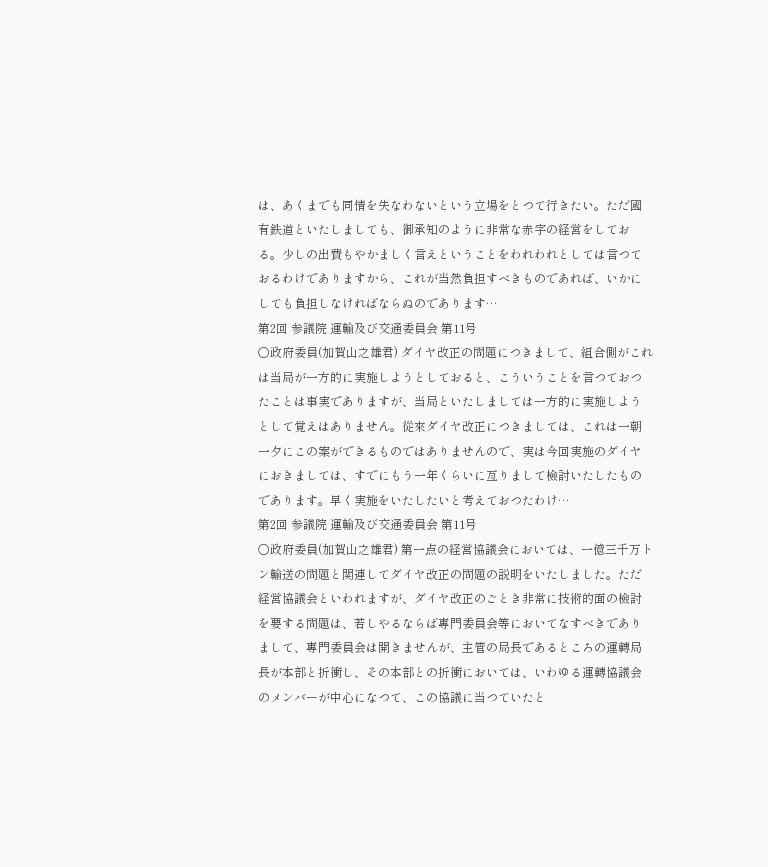は、あくまでも同情を失なわないという立場をとつて行きたい。ただ國有鉄道といたしましても、御承知のように非常な赤字の経営をしておる。少しの出費もやかましく言えということをわれわれとしては言つておるわけでありますから、これが当然負担すべきものであれば、いかにしても負担しなければならぬのであります…
第2回 参議院 運輸及び交通委員会 第11号
○政府委員(加賀山之雄君) ダイヤ改正の問題につきまして、組合側がこれは当局が一方的に実施しようとしておると、こういうことを言つておつたことは事実でありますが、当局といたしましては一方的に実施しようとして覚えはありません。從來ダイヤ改正につきましては、これは一朝一夕にこの案ができるものではありませんので、実は今回実施のダイヤにおきましては、すでにもう一年くらいに亙りまして檢討いたしたものであります。早く実施をいたしたいと考えておつたわけ…
第2回 参議院 運輸及び交通委員会 第11号
○政府委員(加賀山之雄君) 第一点の経営協議会においては、一億三千万トン輸送の問題と関連してダイヤ改正の問題の説明をいたしました。ただ経営協議会といわれますが、ダイヤ改正のごとき非常に技術的面の檢討を要する問題は、若しやるならば專門委員会等においてなすべきでありまして、專門委員会は開きませんが、主管の局長であるところの運轉局長が本部と折衝し、その本部との折衝においては、いわゆる運轉協議会のメンバーが中心になつて、この協議に当つていたと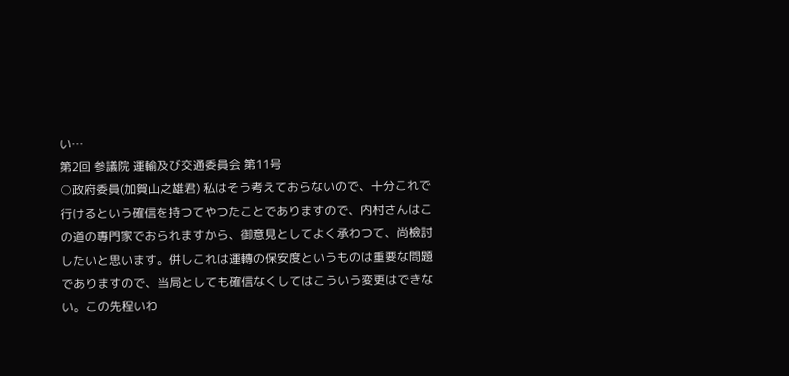い…
第2回 参議院 運輸及び交通委員会 第11号
○政府委員(加賀山之雄君) 私はそう考えておらないので、十分これで行けるという確信を持つてやつたことでありますので、内村さんはこの道の專門家でおられますから、御意見としてよく承わつて、尚檢討したいと思います。併しこれは運轉の保安度というものは重要な問題でありますので、当局としても確信なくしてはこういう変更はできない。この先程いわ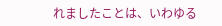れましたことは、いわゆる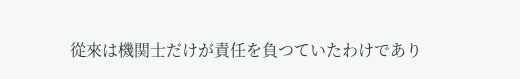從來は機関士だけが責任を負つていたわけであり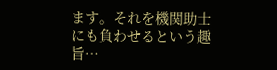ます。それを機関助士にも負わせるという趣旨…